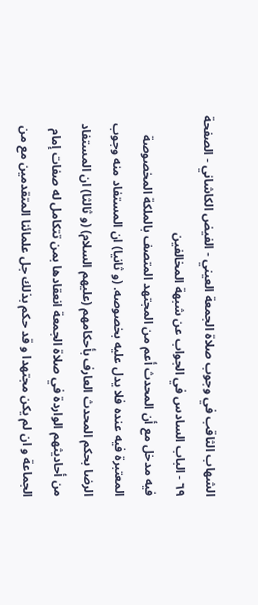الشهاب الثاقب في وجوب صلاة الجمعة العيني - الفيض الكاشاني - الصفحة ٦٩ - الباب السادس في الجواب عن شبهة المخالفين
فيه مدخل مع أن المحدث أعم من المجتهد المتصف بالملكة المخصوصة المعتبرة فيه عنده فلا يدل عليه بخصوصه. (و ثانيا) ان المستفاد منه وجوب الرضا بحكم المحدث العارف بأحكامهم (عليهم السلام) (و ثالثا) ان المستفاد من أحاديثهم الواردة في صلاة الجمعة انعقادها بمن تتكامل له صفات إمام الجماعة و ان لم يكن مجتهدا و قد حكم بذلك جل علمائنا المتقدمين مع من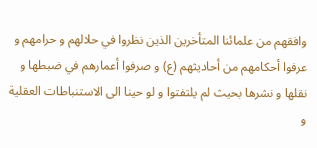وافقهم من علمائنا المتأخرين الذين نظروا في حلالهم و حرامهم و عرفوا أحكامهم من أحاديثهم (ع) و صرفوا أعمارهم في ضبطها و نقلها و نشرها بحيث لم يلتفتوا و لو حينا الى الاستنباطات العقلية و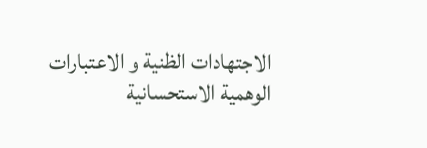الاجتهادات الظنية و الاعتبارات الوهمية الاستحسانية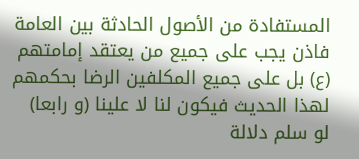المستفادة من الأصول الحادثة بين العامة فاذن يجب على جميع من يعتقد إمامتهم (ع) بل على جميع المكلفين الرضا بحكمهم لهذا الحديث فيكون لنا لا علينا (و رابعا) لو سلم دلالة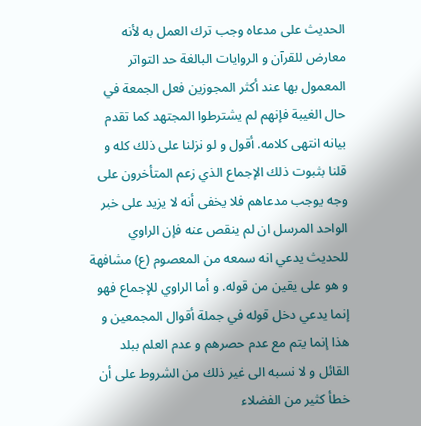الحديث على مدعاه وجب ترك العمل به لأنه معارض للقرآن و الروايات البالغة حد التواتر المعمول بها عند أكثر المجوزين فعل الجمعة في حال الغيبة فإنهم لم يشترطوا المجتهد كما تقدم بيانه انتهى كلامه. أقول و لو نزلنا على ذلك كله و قلنا بثبوت ذلك الإجماع الذي زعم المتأخرون على وجه يوجب مدعاهم فلا يخفى أنه لا يزيد على خبر الواحد المرسل ان لم ينقص عنه فإن الراوي للحديث يدعي انه سمعه من المعصوم (ع) مشافهة و هو على يقين من قوله. و أما الراوي للإجماع فهو إنما يدعي دخل قوله في جملة أقوال المجمعين و هذا إنما يتم مع عدم حصرهم و عدم العلم ببلد القائل و لا نسبه الى غير ذلك من الشروط على أن خطأ كثير من الفضلاء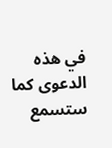في هذه الدعوى كما ستسمع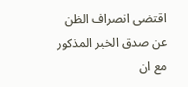اقتضى انصراف الظن عن صدق الخبر المذكور مع ان